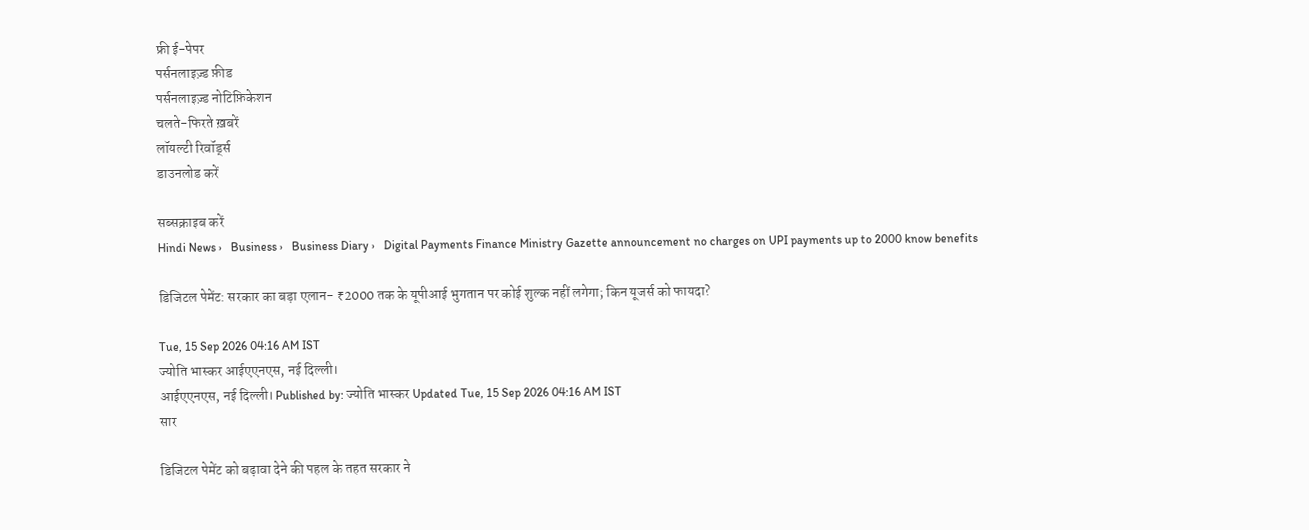फ्री ई-पेपर
पर्सनलाइज़्ड फ़ीड
पर्सनलाइज़्ड नोटिफ़िकेशन
चलते-फिरते ख़बरें
लॉयल्टी रिवॉर्ड्स
डाउनलोड करें

सब्सक्राइब करें
Hindi News ›   Business ›   Business Diary ›   Digital Payments Finance Ministry Gazette announcement no charges on UPI payments up to 2000 know benefits

डिजिटल पेमेंट: सरकार का बड़ा एलान- ₹2000 तक के यूपीआई भुगतान पर कोई शुल्क नहीं लगेगा; किन यूजर्स को फायदा?

Tue, 15 Sep 2026 04:16 AM IST
ज्योति भास्कर आईएएनएस, नई दिल्ली।
आईएएनएस, नई दिल्ली। Published by: ज्योति भास्कर Updated Tue, 15 Sep 2026 04:16 AM IST
सार

डिजिटल पेमेंट को बढ़ावा देने की पहल के तहत सरकार ने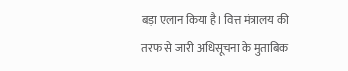बड़ा एलान किया है। वित्त मंत्रालय की तरफ से जारी अधिसूचना के मुताबिक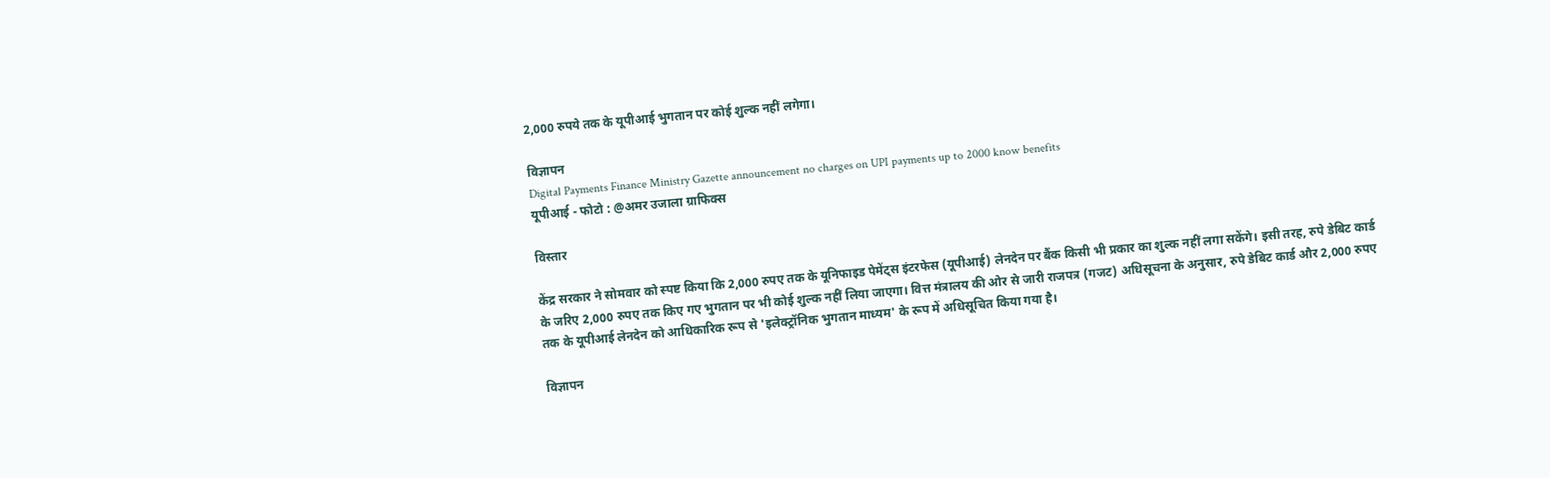2,000 रुपये तक के यूपीआई भुगतान पर कोई शुल्क नहीं लगेगा।

विज्ञापन
Digital Payments Finance Ministry Gazette announcement no charges on UPI payments up to 2000 know benefits
यूपीआई - फोटो : @अमर उजाला ग्राफिक्स

विस्तार

केंद्र सरकार ने सोमवार को स्पष्ट किया कि 2,000 रुपए तक के यूनिफाइड पेमेंट्स इंटरफेस (यूपीआई) लेनदेन पर बैंक किसी भी प्रकार का शुल्क नहीं लगा सकेंगे। इसी तरह, रुपे डेबिट कार्ड के जरिए 2,000 रुपए तक किए गए भुगतान पर भी कोई शुल्क नहीं लिया जाएगा। वित्त मंत्रालय की ओर से जारी राजपत्र (गजट) अधिसूचना के अनुसार, रुपे डेबिट कार्ड और 2,000 रुपए तक के यूपीआई लेनदेन को आधिकारिक रूप से 'इलेक्ट्रॉनिक भुगतान माध्यम' के रूप में अधिसूचित किया गया है।

विज्ञापन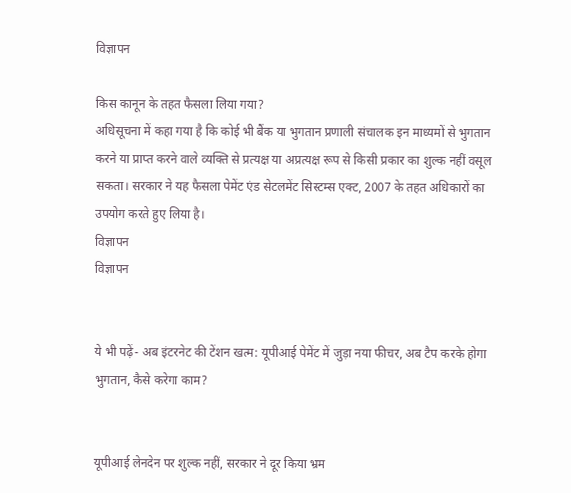विज्ञापन

किस कानून के तहत फैसला लिया गया?
अधिसूचना में कहा गया है कि कोई भी बैंक या भुगतान प्रणाली संचालक इन माध्यमों से भुगतान करने या प्राप्त करने वाले व्यक्ति से प्रत्यक्ष या अप्रत्यक्ष रूप से किसी प्रकार का शुल्क नहीं वसूल सकता। सरकार ने यह फैसला पेमेंट एंड सेटलमेंट सिस्टम्स एक्ट, 2007 के तहत अधिकारों का उपयोग करते हुए लिया है।
विज्ञापन
विज्ञापन


ये भी पढ़ें- अब इंटरनेट की टेंशन खत्म: यूपीआई पेमेंट में जुड़ा नया फीचर, अब टैप करके होगा भुगतान, कैसे करेगा काम?


यूपीआई लेनदेन पर शुल्क नहीं, सरकार ने दूर किया भ्रम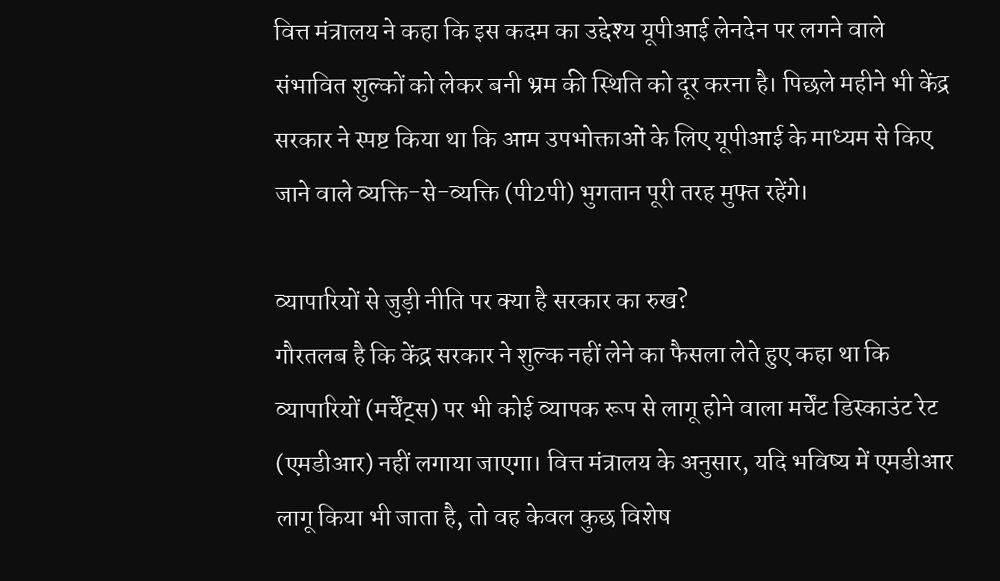वित्त मंत्रालय ने कहा कि इस कदम का उद्देश्य यूपीआई लेनदेन पर लगने वाले संभावित शुल्कों को लेकर बनी भ्रम की स्थिति को दूर करना है। पिछले महीने भी केंद्र सरकार ने स्पष्ट किया था कि आम उपभोक्ताओं के लिए यूपीआई के माध्यम से किए जाने वाले व्यक्ति-से-व्यक्ति (पी2पी) भुगतान पूरी तरह मुफ्त रहेंगे।

व्यापारियों से जुड़ी नीति पर क्या है सरकार का रुख?
गौरतलब है कि केंद्र सरकार ने शुल्क नहीं लेने का फैसला लेते हुए कहा था कि व्यापारियों (मर्चेंट्स) पर भी कोई व्यापक रूप से लागू होने वाला मर्चेंट डिस्काउंट रेट (एमडीआर) नहीं लगाया जाएगा। वित्त मंत्रालय के अनुसार, यदि भविष्य में एमडीआर लागू किया भी जाता है, तो वह केवल कुछ विशेष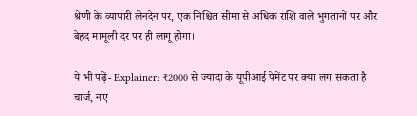श्रेणी के व्यापारी लेनदेन पर, एक निश्चित सीमा से अधिक राशि वाले भुगतानों पर और बेहद मामूली दर पर ही लागू होगा।

ये भी पढ़ें- Explainer: ₹2000 से ज्यादा के यूपीआई पेमेंट पर क्या लग सकता है चार्ज, नए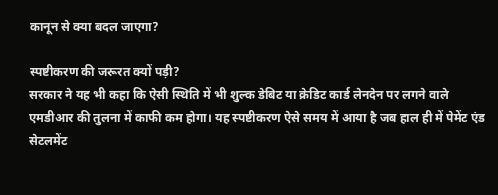कानून से क्या बदल जाएगा?

स्पष्टीकरण की जरूरत क्यों पड़ी?
सरकार ने यह भी कहा कि ऐसी स्थिति में भी शुल्क डेबिट या क्रेडिट कार्ड लेनदेन पर लगने वाले एमडीआर की तुलना में काफी कम होगा। यह स्पष्टीकरण ऐसे समय में आया है जब हाल ही में पेमेंट एंड सेटलमेंट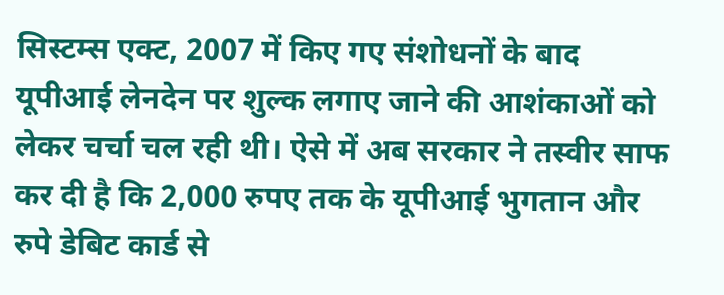सिस्टम्स एक्ट, 2007 में किए गए संशोधनों के बाद यूपीआई लेनदेन पर शुल्क लगाए जाने की आशंकाओं को लेकर चर्चा चल रही थी। ऐसे में अब सरकार ने तस्वीर साफ कर दी है कि 2,000 रुपए तक के यूपीआई भुगतान और रुपे डेबिट कार्ड से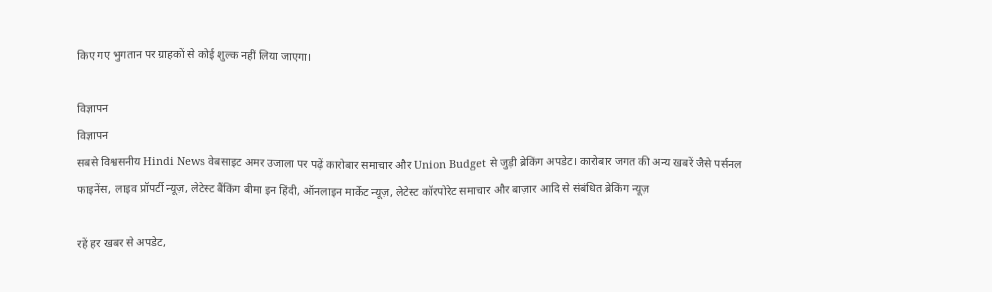किए गए भुगतान पर ग्राहकों से कोई शुल्क नहीं लिया जाएगा।

विज्ञापन
विज्ञापन
सबसे विश्वसनीय Hindi News वेबसाइट अमर उजाला पर पढ़ें कारोबार समाचार और Union Budget से जुड़ी ब्रेकिंग अपडेट। कारोबार जगत की अन्य खबरें जैसे पर्सनल फाइनेंस, लाइव प्रॉपर्टी न्यूज़, लेटेस्ट बैंकिंग बीमा इन हिंदी, ऑनलाइन मार्केट न्यूज़, लेटेस्ट कॉरपोरेट समाचार और बाज़ार आदि से संबंधित ब्रेकिंग न्यूज़

रहें हर खबर से अपडेट,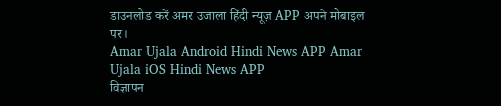डाउनलोड करें अमर उजाला हिंदी न्यूज़ APP अपने मोबाइल पर।
Amar Ujala Android Hindi News APP Amar Ujala iOS Hindi News APP
विज्ञापन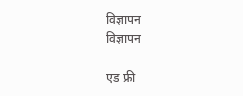विज्ञापन
विज्ञापन

एड फ्री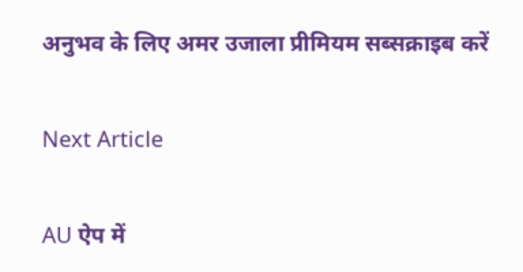अनुभव के लिए अमर उजाला प्रीमियम सब्सक्राइब करें

Next Article

AU ऐप में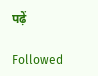पढ़ें

Followed